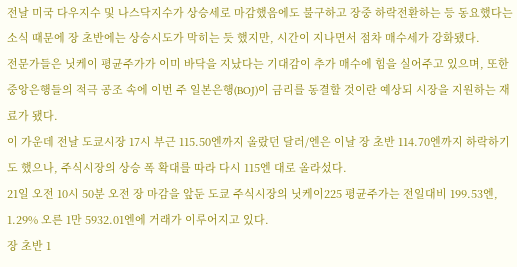전날 미국 다우지수 및 나스닥지수가 상승세로 마감했음에도 불구하고 장중 하락전환하는 등 동요했다는 소식 때문에 장 초반에는 상승시도가 막히는 듯 했지만, 시간이 지나면서 점차 매수세가 강화됐다.
전문가들은 닛케이 평균주가가 이미 바닥을 지났다는 기대감이 추가 매수에 힘을 실어주고 있으며, 또한 중앙은행들의 적극 공조 속에 이번 주 일본은행(BOJ)이 금리를 동결할 것이란 예상되 시장을 지원하는 재료가 됐다.
이 가운데 전날 도쿄시장 17시 부근 115.50엔까지 올랐던 달러/엔은 이날 장 초반 114.70엔까지 하락하기도 했으나, 주식시장의 상승 폭 확대를 따라 다시 115엔 대로 올라섰다.
21일 오전 10시 50분 오전 장 마감을 앞둔 도쿄 주식시장의 닛케이225 평균주가는 전일대비 199.53엔, 1.29% 오른 1만 5932.01엔에 거래가 이루어지고 있다.
장 초반 1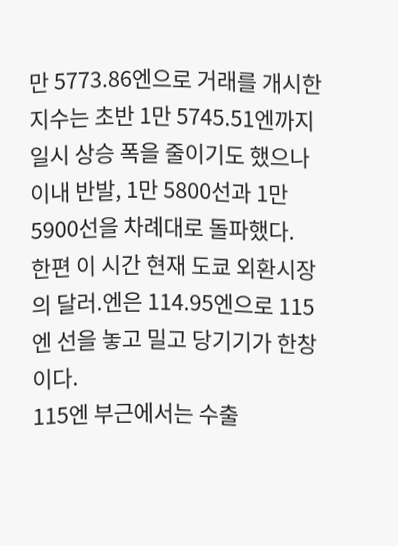만 5773.86엔으로 거래를 개시한 지수는 초반 1만 5745.51엔까지 일시 상승 폭을 줄이기도 했으나 이내 반발, 1만 5800선과 1만 5900선을 차례대로 돌파했다.
한편 이 시간 현재 도쿄 외환시장의 달러.엔은 114.95엔으로 115엔 선을 놓고 밀고 당기기가 한창이다.
115엔 부근에서는 수출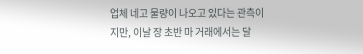업체 네고 물량이 나오고 있다는 관측이지만, 이날 장 초반 마 거래에서는 달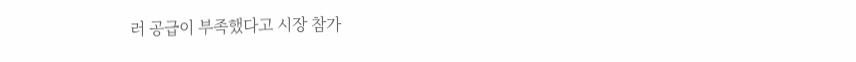러 공급이 부족했다고 시장 참가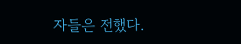자들은 전했다.